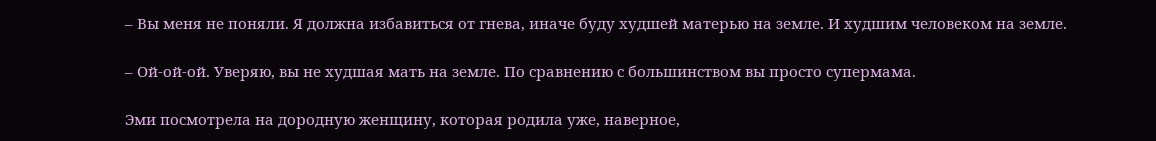– Вы меня не поняли. Я должна избавиться от гнева, иначе буду худшей матерью на земле. И худшим человеком на земле.

– Ой-ой-ой. Уверяю, вы не худшая мать на земле. По сравнению с большинством вы просто супермама.

Эми посмотрела на дородную женщину, которая родила уже, наверное,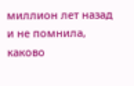миллион лет назад и не помнила, каково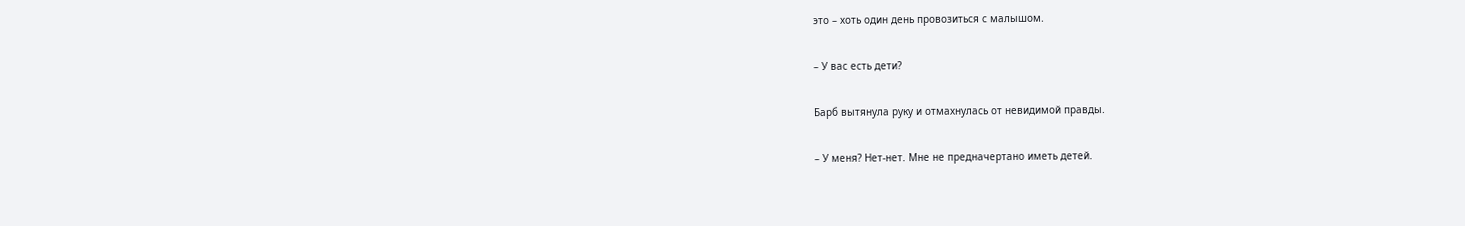это – хоть один день провозиться с малышом.

– У вас есть дети?

Барб вытянула руку и отмахнулась от невидимой правды.

– У меня? Нет-нет. Мне не предначертано иметь детей.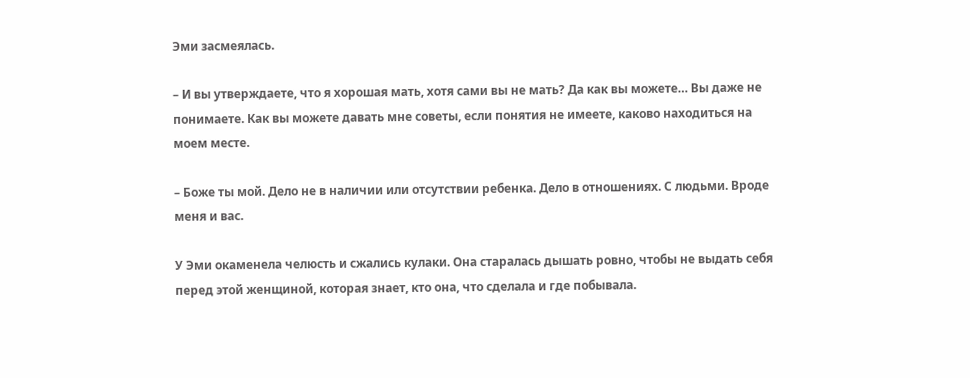Эми засмеялась.

– И вы утверждаете, что я хорошая мать, хотя сами вы не мать? Да как вы можете… Вы даже не понимаете. Как вы можете давать мне советы, если понятия не имеете, каково находиться на моем месте.

– Боже ты мой. Дело не в наличии или отсутствии ребенка. Дело в отношениях. С людьми. Вроде меня и вас.

У Эми окаменела челюсть и сжались кулаки. Она старалась дышать ровно, чтобы не выдать себя перед этой женщиной, которая знает, кто она, что сделала и где побывала.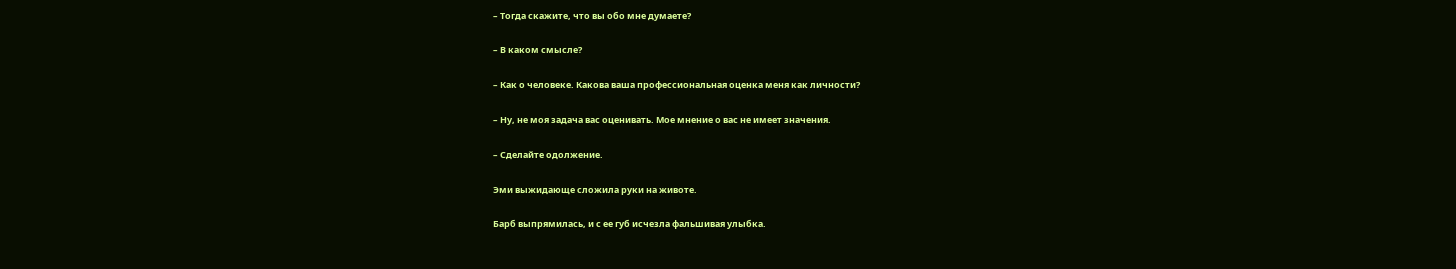– Тогда скажите, что вы обо мне думаете?

– В каком смысле?

– Как о человеке. Какова ваша профессиональная оценка меня как личности?

– Ну, не моя задача вас оценивать. Мое мнение о вас не имеет значения.

– Сделайте одолжение.

Эми выжидающе сложила руки на животе.

Барб выпрямилась, и с ее губ исчезла фальшивая улыбка.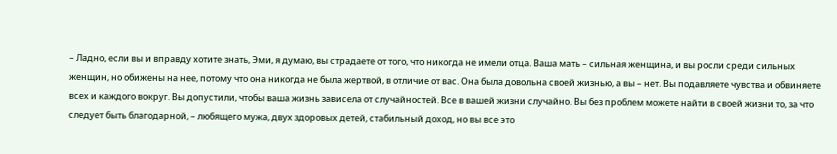– Ладно, если вы и вправду хотите знать, Эми, я думаю, вы страдаете от того, что никогда не имели отца. Ваша мать – сильная женщина, и вы росли среди сильных женщин, но обижены на нее, потому что она никогда не была жертвой, в отличие от вас. Она была довольна своей жизнью, а вы – нет. Вы подавляете чувства и обвиняете всех и каждого вокруг. Вы допустили, чтобы ваша жизнь зависела от случайностей. Все в вашей жизни случайно. Вы без проблем можете найти в своей жизни то, за что следует быть благодарной, – любящего мужа, двух здоровых детей, стабильный доход, но вы все это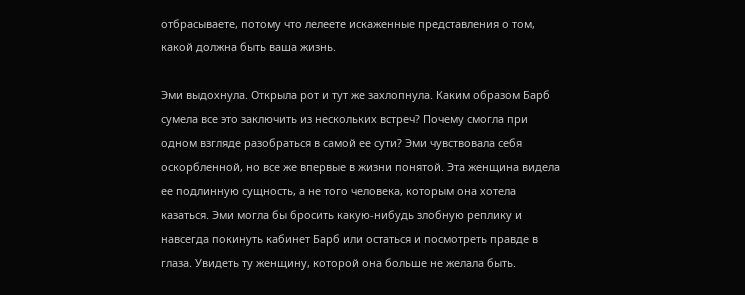отбрасываете, потому что лелеете искаженные представления о том, какой должна быть ваша жизнь.

Эми выдохнула. Открыла рот и тут же захлопнула. Каким образом Барб сумела все это заключить из нескольких встреч? Почему смогла при одном взгляде разобраться в самой ее сути? Эми чувствовала себя оскорбленной, но все же впервые в жизни понятой. Эта женщина видела ее подлинную сущность, а не того человека, которым она хотела казаться. Эми могла бы бросить какую-нибудь злобную реплику и навсегда покинуть кабинет Барб или остаться и посмотреть правде в глаза. Увидеть ту женщину, которой она больше не желала быть.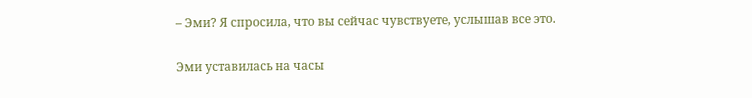– Эми? Я спросила, что вы сейчас чувствуете, услышав все это.

Эми уставилась на часы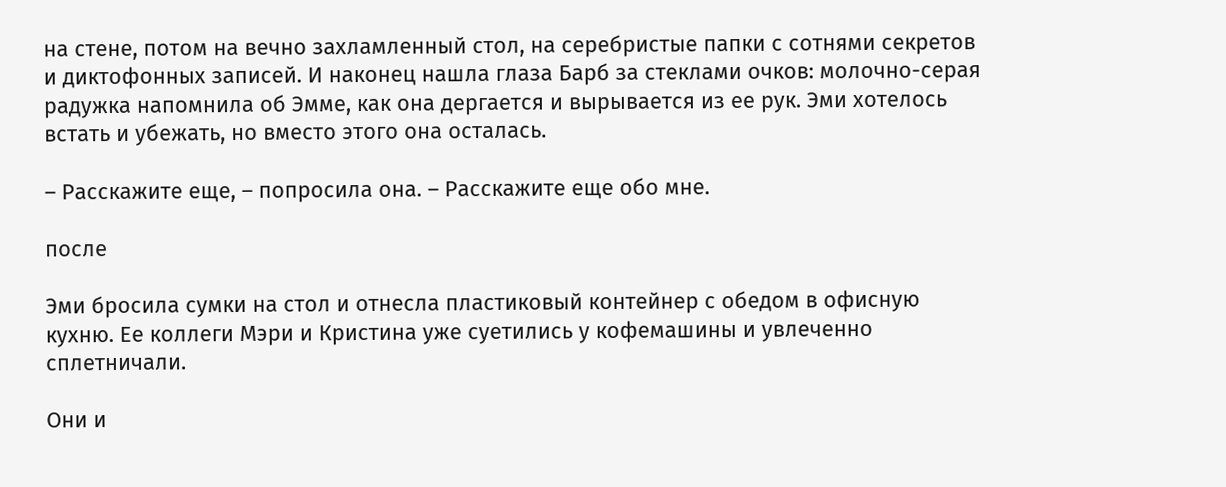на стене, потом на вечно захламленный стол, на серебристые папки с сотнями секретов и диктофонных записей. И наконец нашла глаза Барб за стеклами очков: молочно-серая радужка напомнила об Эмме, как она дергается и вырывается из ее рук. Эми хотелось встать и убежать, но вместо этого она осталась.

– Расскажите еще, – попросила она. – Расскажите еще обо мне.

после

Эми бросила сумки на стол и отнесла пластиковый контейнер с обедом в офисную кухню. Ее коллеги Мэри и Кристина уже суетились у кофемашины и увлеченно сплетничали.

Они и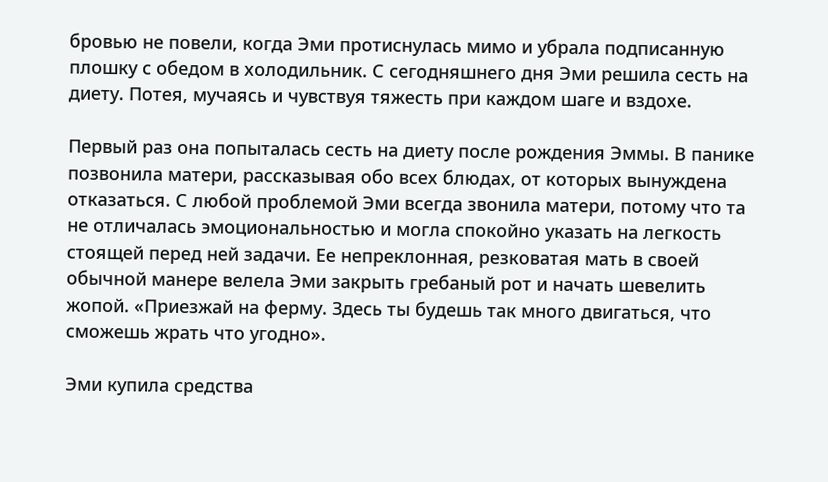бровью не повели, когда Эми протиснулась мимо и убрала подписанную плошку с обедом в холодильник. С сегодняшнего дня Эми решила сесть на диету. Потея, мучаясь и чувствуя тяжесть при каждом шаге и вздохе.

Первый раз она попыталась сесть на диету после рождения Эммы. В панике позвонила матери, рассказывая обо всех блюдах, от которых вынуждена отказаться. С любой проблемой Эми всегда звонила матери, потому что та не отличалась эмоциональностью и могла спокойно указать на легкость стоящей перед ней задачи. Ее непреклонная, резковатая мать в своей обычной манере велела Эми закрыть гребаный рот и начать шевелить жопой. «Приезжай на ферму. Здесь ты будешь так много двигаться, что сможешь жрать что угодно».

Эми купила средства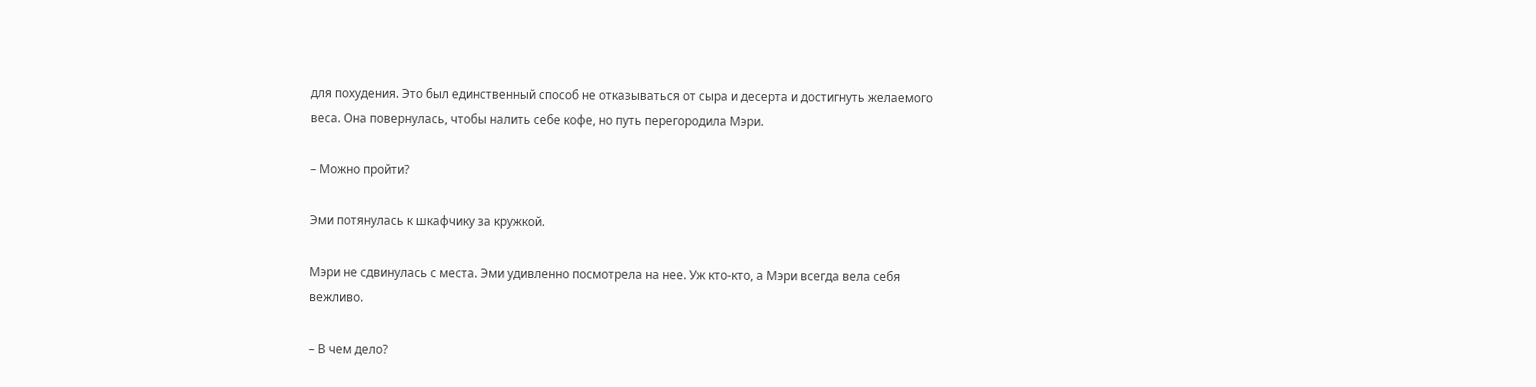для похудения. Это был единственный способ не отказываться от сыра и десерта и достигнуть желаемого веса. Она повернулась, чтобы налить себе кофе, но путь перегородила Мэри.

– Можно пройти?

Эми потянулась к шкафчику за кружкой.

Мэри не сдвинулась с места. Эми удивленно посмотрела на нее. Уж кто-кто, а Мэри всегда вела себя вежливо.

– В чем дело?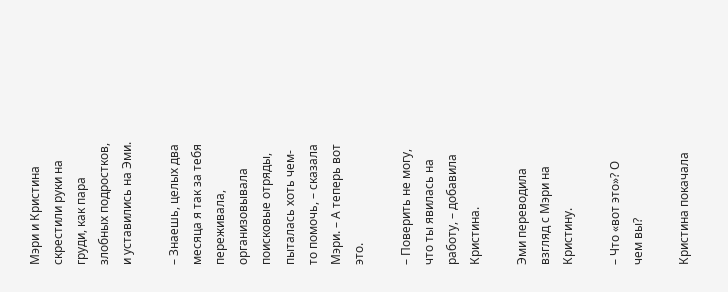Мэри и Кристина скрестили руки на груди, как пара злобных подростков, и уставились на Эми.

– Знаешь, целых два месяца я так за тебя переживала, организовывала поисковые отряды, пыталась хоть чем-то помочь, – сказала Мэри. – А теперь вот это.

– Поверить не могу, что ты явилась на работу, – добавила Кристина.

Эми переводила взгляд с Мэри на Кристину.

– Что «вот это»? О чем вы?

Кристина покачала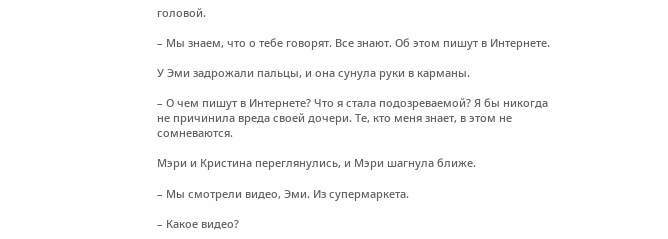головой.

– Мы знаем, что о тебе говорят. Все знают. Об этом пишут в Интернете.

У Эми задрожали пальцы, и она сунула руки в карманы.

– О чем пишут в Интернете? Что я стала подозреваемой? Я бы никогда не причинила вреда своей дочери. Те, кто меня знает, в этом не сомневаются.

Мэри и Кристина переглянулись, и Мэри шагнула ближе.

– Мы смотрели видео, Эми. Из супермаркета.

– Какое видео?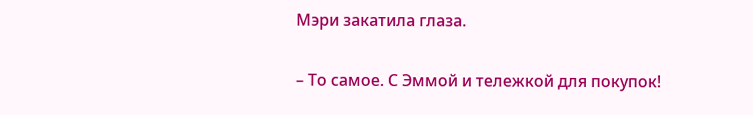Мэри закатила глаза.

– То самое. С Эммой и тележкой для покупок!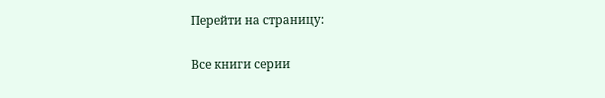Перейти на страницу:

Все книги серии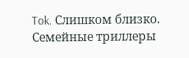Tok. Слишком близко. Семейные триллеры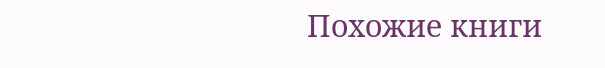Похожие книги